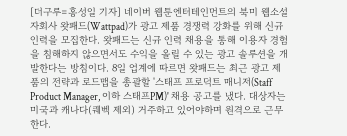[더구루=홍성일 기자] 네이버 웹툰엔터테인먼트의 북미 웹소설 자회사 왓패드(Wattpad)가 광고 제품 경쟁력 강화를 위해 신규 인력을 모집한다. 왓패드는 신규 인력 채용을 통해 이용자 경험을 침해하지 않으면서도 수익을 올릴 수 있는 광고 솔루션을 개발한다는 방침이다. 8일 업계에 따르면 왓패드는 최근 광고 제품의 전략과 로드맵을 총괄할 '스태프 프로덕트 매니저(Staff Product Manager, 이하 스태프PM)' 채용 공고를 냈다. 대상자는 미국과 캐나다(퀘벡 제외) 거주하고 있어야하며 원격으로 근무한다.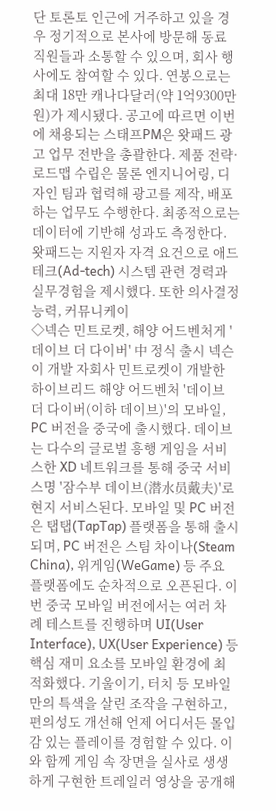단 토론토 인근에 거주하고 있을 경우 정기적으로 본사에 방문해 동료 직원들과 소통할 수 있으며, 회사 행사에도 참여할 수 있다. 연봉으로는 최대 18만 캐나다달러(약 1억9300만원)가 제시됐다. 공고에 따르면 이번에 채용되는 스태프PM은 왓패드 광고 업무 전반을 총괄한다. 제품 전략·로드맵 수립은 물론 엔지니어링, 디자인 팀과 협력해 광고를 제작, 배포하는 업무도 수행한다. 최종적으로는 데이터에 기반해 성과도 측정한다. 왓패드는 지원자 자격 요건으로 애드테크(Ad-tech) 시스템 관련 경력과 실무경험을 제시했다. 또한 의사결정 능력, 커뮤니케이
◇넥슨 민트로켓, 해양 어드벤처게 '데이브 더 다이버' 中 정식 출시 넥슨이 개발 자회사 민트로켓이 개발한 하이브리드 해양 어드벤처 '데이브 더 다이버(이하 데이브)'의 모바일, PC 버전을 중국에 출시했다. 데이브는 다수의 글로벌 흥행 게임을 서비스한 XD 네트워크를 통해 중국 서비스명 '잠수부 데이브(潜水员戴夫)'로 현지 서비스된다. 모바일 및 PC 버전은 탭탭(TapTap) 플랫폼을 통해 출시되며, PC 버전은 스팀 차이나(Steam China), 위게임(WeGame) 등 주요 플랫폼에도 순차적으로 오픈된다. 이번 중국 모바일 버전에서는 여러 차례 테스트를 진행하며 UI(User Interface), UX(User Experience) 등 핵심 재미 요소를 모바일 환경에 최적화했다. 기울이기, 터치 등 모바일 만의 특색을 살린 조작을 구현하고, 편의성도 개선해 언제 어디서든 몰입감 있는 플레이를 경험할 수 있다. 이와 함께 게임 속 장면을 실사로 생생하게 구현한 트레일러 영상을 공개해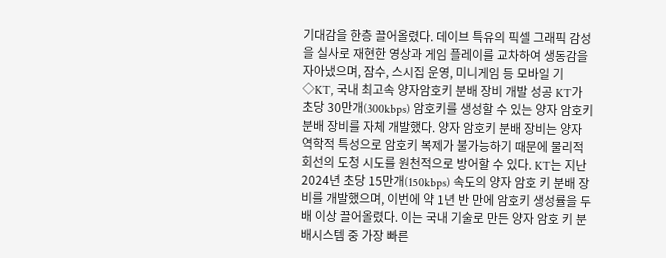기대감을 한층 끌어올렸다. 데이브 특유의 픽셀 그래픽 감성을 실사로 재현한 영상과 게임 플레이를 교차하여 생동감을 자아냈으며, 잠수, 스시집 운영, 미니게임 등 모바일 기
◇KT, 국내 최고속 양자암호키 분배 장비 개발 성공 KT가 초당 30만개(300kbps) 암호키를 생성할 수 있는 양자 암호키 분배 장비를 자체 개발했다. 양자 암호키 분배 장비는 양자 역학적 특성으로 암호키 복제가 불가능하기 때문에 물리적 회선의 도청 시도를 원천적으로 방어할 수 있다. KT는 지난 2024년 초당 15만개(150kbps) 속도의 양자 암호 키 분배 장비를 개발했으며, 이번에 약 1년 반 만에 암호키 생성률을 두 배 이상 끌어올렸다. 이는 국내 기술로 만든 양자 암호 키 분배시스템 중 가장 빠른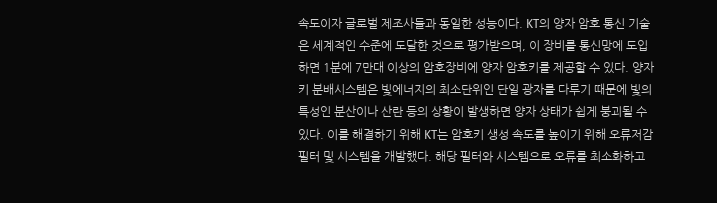속도이자 글로벌 제조사들과 동일한 성능이다. KT의 양자 암호 통신 기술은 세계적인 수준에 도달한 것으로 평가받으며, 이 장비를 통신망에 도입하면 1분에 7만대 이상의 암호장비에 양자 암호키를 제공할 수 있다. 양자키 분배시스템은 빛에너지의 최소단위인 단일 광자를 다루기 때문에 빛의 특성인 분산이나 산란 등의 상황이 발생하면 양자 상태가 쉽게 붕괴될 수 있다. 이를 해결하기 위해 KT는 암호키 생성 속도를 높이기 위해 오류저감 필터 및 시스템을 개발했다. 해당 필터와 시스템으로 오류를 최소화하고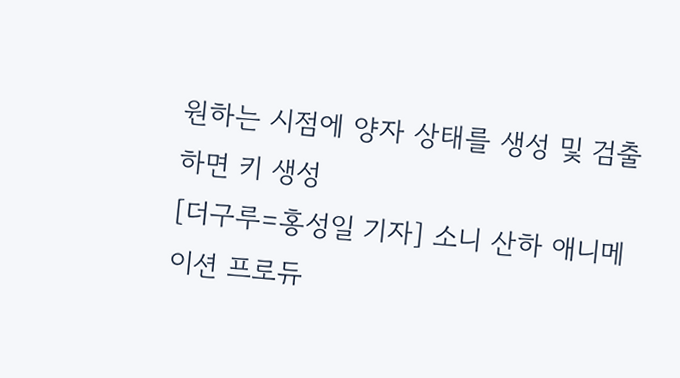원하는 시점에 양자 상태를 생성 및 검출하면 키 생성
[더구루=홍성일 기자] 소니 산하 애니메이션 프로듀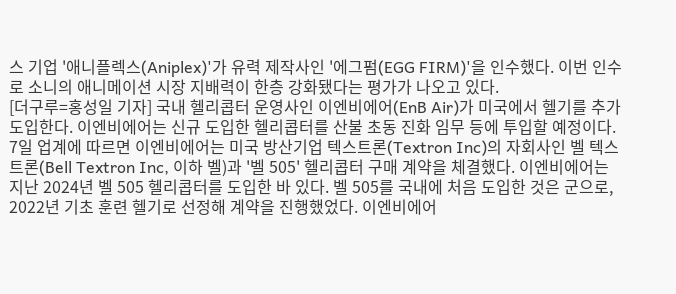스 기업 '애니플렉스(Aniplex)'가 유력 제작사인 '에그펌(EGG FIRM)'을 인수했다. 이번 인수로 소니의 애니메이션 시장 지배력이 한층 강화됐다는 평가가 나오고 있다.
[더구루=홍성일 기자] 국내 헬리콥터 운영사인 이엔비에어(EnB Air)가 미국에서 헬기를 추가 도입한다. 이엔비에어는 신규 도입한 헬리콥터를 산불 초동 진화 임무 등에 투입할 예정이다. 7일 업계에 따르면 이엔비에어는 미국 방산기업 텍스트론(Textron Inc)의 자회사인 벨 텍스트론(Bell Textron Inc, 이하 벨)과 '벨 505' 헬리콥터 구매 계약을 체결했다. 이엔비에어는 지난 2024년 벨 505 헬리콥터를 도입한 바 있다. 벨 505를 국내에 처음 도입한 것은 군으로, 2022년 기초 훈련 헬기로 선정해 계약을 진행했었다. 이엔비에어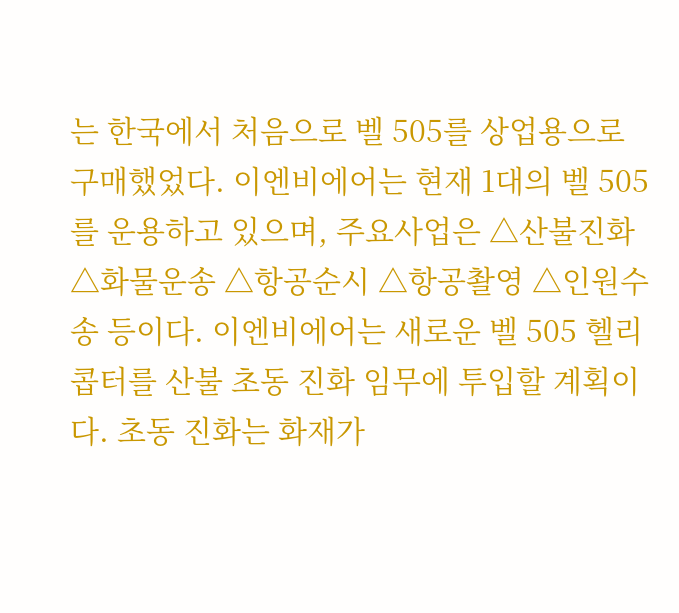는 한국에서 처음으로 벨 505를 상업용으로 구매했었다. 이엔비에어는 현재 1대의 벨 505를 운용하고 있으며, 주요사업은 △산불진화 △화물운송 △항공순시 △항공촬영 △인원수송 등이다. 이엔비에어는 새로운 벨 505 헬리콥터를 산불 초동 진화 임무에 투입할 계획이다. 초동 진화는 화재가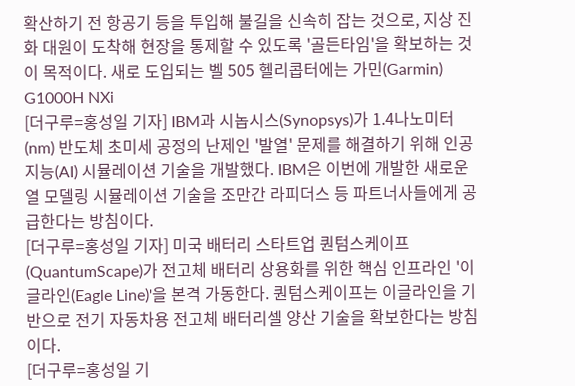확산하기 전 항공기 등을 투입해 불길을 신속히 잡는 것으로, 지상 진화 대원이 도착해 현장을 통제할 수 있도록 '골든타임'을 확보하는 것이 목적이다. 새로 도입되는 벨 505 헬리콥터에는 가민(Garmin) G1000H NXi
[더구루=홍성일 기자] IBM과 시놉시스(Synopsys)가 1.4나노미터(nm) 반도체 초미세 공정의 난제인 '발열' 문제를 해결하기 위해 인공지능(AI) 시뮬레이션 기술을 개발했다. IBM은 이번에 개발한 새로운 열 모델링 시뮬레이션 기술을 조만간 라피더스 등 파트너사들에게 공급한다는 방침이다.
[더구루=홍성일 기자] 미국 배터리 스타트업 퀀텀스케이프(QuantumScape)가 전고체 배터리 상용화를 위한 핵심 인프라인 '이글라인(Eagle Line)'을 본격 가동한다. 퀀텀스케이프는 이글라인을 기반으로 전기 자동차용 전고체 배터리셀 양산 기술을 확보한다는 방침이다.
[더구루=홍성일 기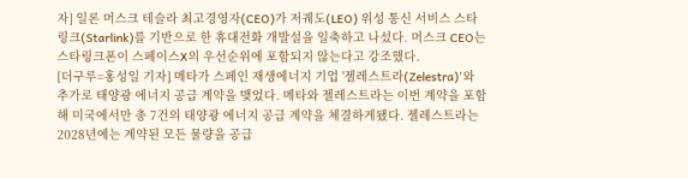자] 일론 머스크 테슬라 최고경영자(CEO)가 저궤도(LEO) 위성 통신 서비스 스타링크(Starlink)를 기반으로 한 휴대전화 개발설을 일축하고 나섰다. 머스크 CEO는 스타링크폰이 스페이스X의 우선순위에 포함되지 않는다고 강조했다.
[더구루=홍성일 기자] 메타가 스페인 재생에너지 기업 '젤레스트라(Zelestra)'와 추가로 태양광 에너지 공급 계약을 맺었다. 메타와 젤레스트라는 이번 계약을 포함해 미국에서만 총 7건의 태양광 에너지 공급 계약을 체결하게됐다. 젤레스트라는 2028년에는 계약된 모든 물량을 공급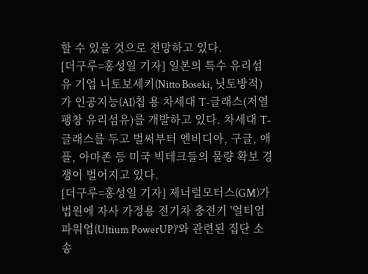할 수 있을 것으로 전망하고 있다.
[더구루=홍성일 기자] 일본의 특수 유리섬유 기업 니토보세키(Nitto Boseki, 닛토방적)가 인공지능(AI)칩 용 차세대 T-글래스(저열팽창 유리섬유)를 개발하고 있다. 차세대 T-글래스를 두고 벌써부터 엔비디아, 구글, 애플, 아마존 등 미국 빅테크들의 물량 확보 경쟁이 벌어지고 있다.
[더구루=홍성일 기자] 제너럴모터스(GM)가 법원에 자사 가정용 전기차 충전기 '얼티엄 파워업(Ultium PowerUP)'와 관련된 집단 소송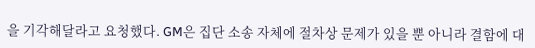을 기각해달라고 요청했다. GM은 집단 소송 자체에 절차상 문제가 있을 뿐 아니라 결함에 대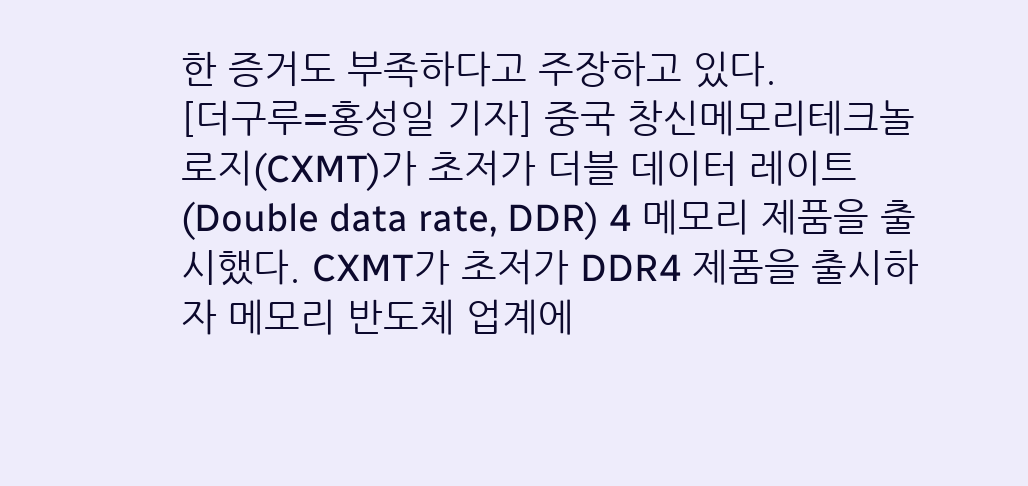한 증거도 부족하다고 주장하고 있다.
[더구루=홍성일 기자] 중국 창신메모리테크놀로지(CXMT)가 초저가 더블 데이터 레이트(Double data rate, DDR) 4 메모리 제품을 출시했다. CXMT가 초저가 DDR4 제품을 출시하자 메모리 반도체 업계에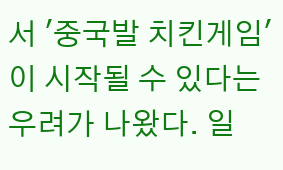서 '중국발 치킨게임'이 시작될 수 있다는 우려가 나왔다. 일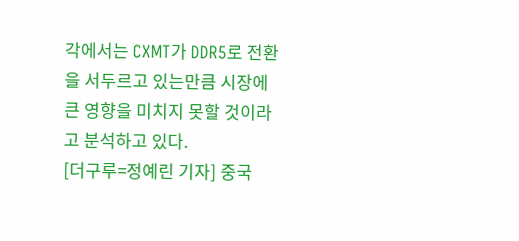각에서는 CXMT가 DDR5로 전환을 서두르고 있는만큼 시장에 큰 영향을 미치지 못할 것이라고 분석하고 있다.
[더구루=정예린 기자] 중국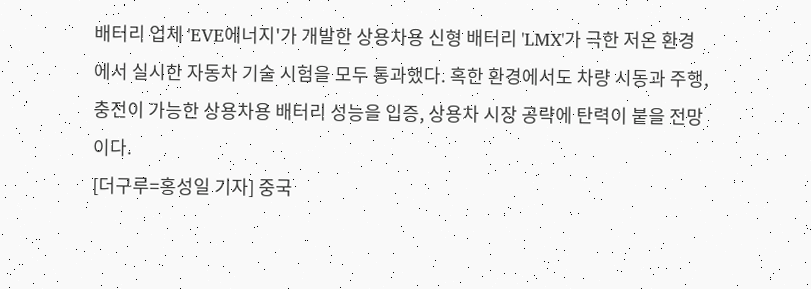배터리 업체 'EVE에너지'가 개발한 상용차용 신형 배터리 'LMX'가 극한 저온 환경에서 실시한 자동차 기술 시험을 모두 통과했다. 혹한 환경에서도 차량 시동과 주행, 충전이 가능한 상용차용 배터리 성능을 입증, 상용차 시장 공략에 탄력이 붙을 전망이다.
[더구루=홍성일 기자] 중국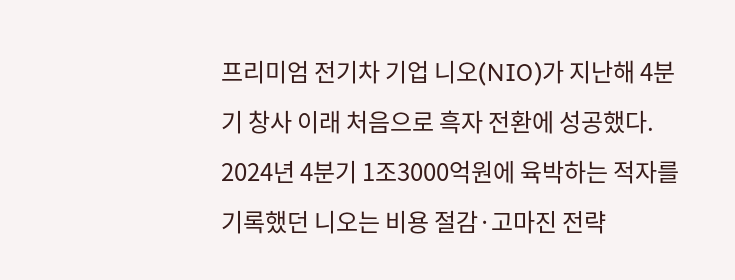프리미엄 전기차 기업 니오(NIO)가 지난해 4분기 창사 이래 처음으로 흑자 전환에 성공했다. 2024년 4분기 1조3000억원에 육박하는 적자를 기록했던 니오는 비용 절감·고마진 전략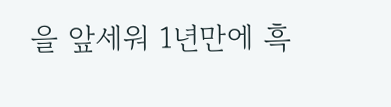을 앞세워 1년만에 흑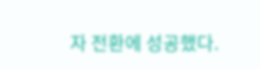자 전환에 성공했다.